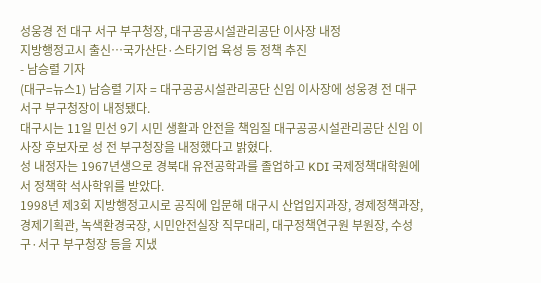성웅경 전 대구 서구 부구청장, 대구공공시설관리공단 이사장 내정
지방행정고시 출신…국가산단·스타기업 육성 등 정책 추진
- 남승렬 기자
(대구=뉴스1) 남승렬 기자 = 대구공공시설관리공단 신임 이사장에 성웅경 전 대구 서구 부구청장이 내정됐다.
대구시는 11일 민선 9기 시민 생활과 안전을 책임질 대구공공시설관리공단 신임 이사장 후보자로 성 전 부구청장을 내정했다고 밝혔다.
성 내정자는 1967년생으로 경북대 유전공학과를 졸업하고 KDI 국제정책대학원에서 정책학 석사학위를 받았다.
1998년 제3회 지방행정고시로 공직에 입문해 대구시 산업입지과장, 경제정책과장, 경제기획관, 녹색환경국장, 시민안전실장 직무대리, 대구정책연구원 부원장, 수성구·서구 부구청장 등을 지냈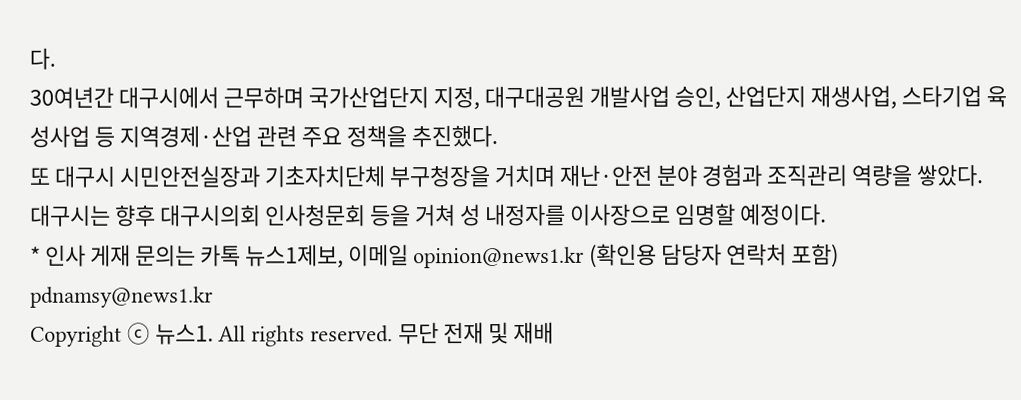다.
30여년간 대구시에서 근무하며 국가산업단지 지정, 대구대공원 개발사업 승인, 산업단지 재생사업, 스타기업 육성사업 등 지역경제·산업 관련 주요 정책을 추진했다.
또 대구시 시민안전실장과 기초자치단체 부구청장을 거치며 재난·안전 분야 경험과 조직관리 역량을 쌓았다.
대구시는 향후 대구시의회 인사청문회 등을 거쳐 성 내정자를 이사장으로 임명할 예정이다.
* 인사 게재 문의는 카톡 뉴스1제보, 이메일 opinion@news1.kr (확인용 담당자 연락처 포함)
pdnamsy@news1.kr
Copyright ⓒ 뉴스1. All rights reserved. 무단 전재 및 재배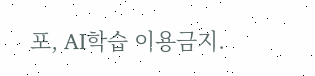포, AI학습 이용금지.